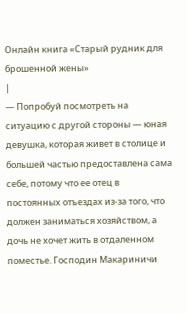Онлайн книга «Старый рудник для брошенной жены»
|
— Попробуй посмотреть на ситуацию с другой стороны — юная девушка, которая живет в столице и большей частью предоставлена сама себе, потому что ее отец в постоянных отъездах из-за того, что должен заниматься хозяйством, а дочь не хочет жить в отдаленном поместье. Господин Макариничи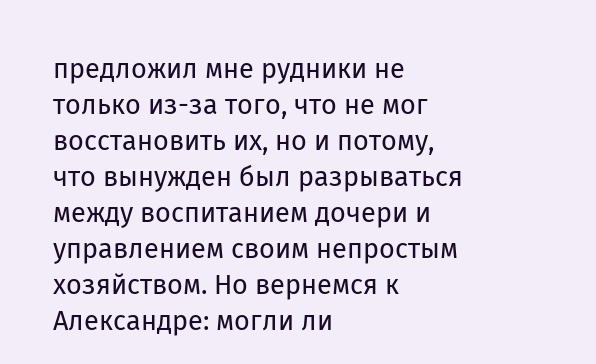предложил мне рудники не только из-за того, что не мог восстановить их, но и потому, что вынужден был разрываться между воспитанием дочери и управлением своим непростым хозяйством. Но вернемся к Александре: могли ли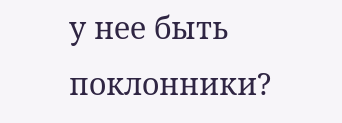у нее быть поклонники?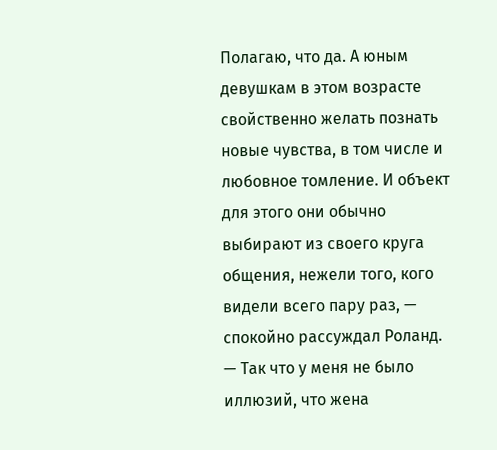Полагаю, что да. А юным девушкам в этом возрасте свойственно желать познать новые чувства, в том числе и любовное томление. И объект для этого они обычно выбирают из своего круга общения, нежели того, кого видели всего пару раз, — спокойно рассуждал Роланд. — Так что у меня не было иллюзий, что жена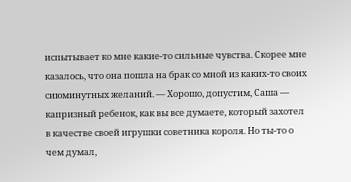испытывает ко мне какие-то сильные чувства. Скорее мне казалось, что она пошла на брак со мной из каких-то своих сиюминутных желаний. — Хорошо, допустим, Саша — капризный ребенок, как вы все думаете, который захотел в качестве своей игрушки советника короля. Но ты-то о чем думал,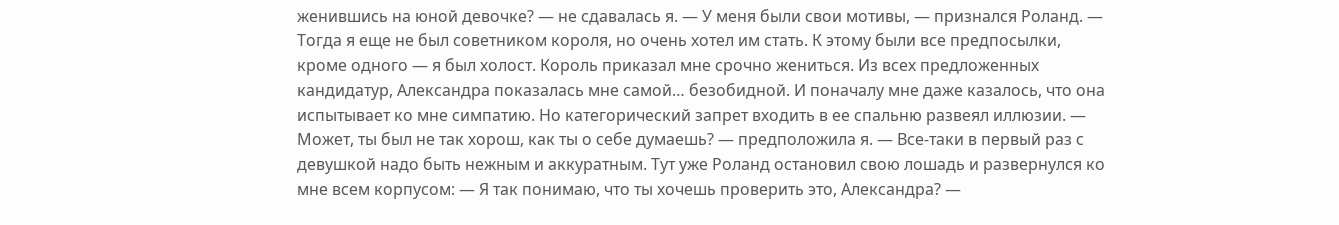женившись на юной девочке? — не сдавалась я. — У меня были свои мотивы, — признался Роланд. — Тогда я еще не был советником короля, но очень хотел им стать. К этому были все предпосылки, кроме одного — я был холост. Король приказал мне срочно жениться. Из всех предложенных кандидатур, Александра показалась мне самой… безобидной. И поначалу мне даже казалось, что она испытывает ко мне симпатию. Но категорический запрет входить в ее спальню развеял иллюзии. — Может, ты был не так хорош, как ты о себе думаешь? — предположила я. — Все-таки в первый раз с девушкой надо быть нежным и аккуратным. Тут уже Роланд остановил свою лошадь и развернулся ко мне всем корпусом: — Я так понимаю, что ты хочешь проверить это, Александра? —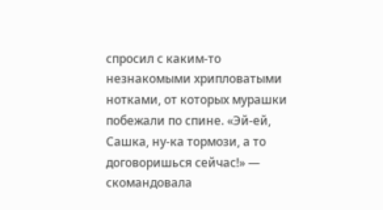спросил с каким-то незнакомыми хрипловатыми нотками, от которых мурашки побежали по спине. «Эй-ей, Сашка, ну-ка тормози, а то договоришься сейчас!» — скомандовала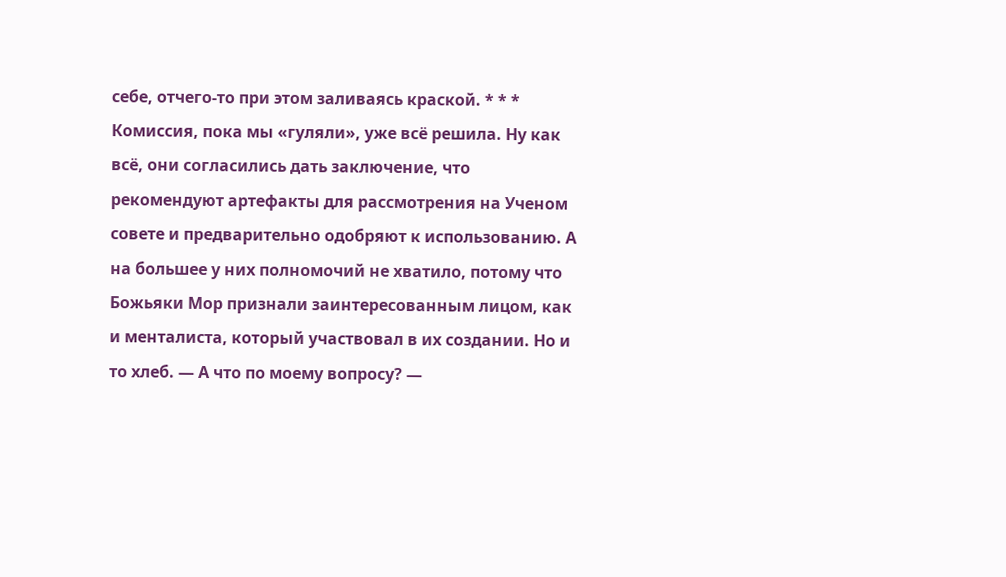себе, отчего-то при этом заливаясь краской. * * * Комиссия, пока мы «гуляли», уже всё решила. Ну как всё, они согласились дать заключение, что рекомендуют артефакты для рассмотрения на Ученом совете и предварительно одобряют к использованию. А на большее у них полномочий не хватило, потому что Божьяки Мор признали заинтересованным лицом, как и менталиста, который участвовал в их создании. Но и то хлеб. — А что по моему вопросу? —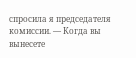спросила я председателя комиссии. — Когда вы вынесете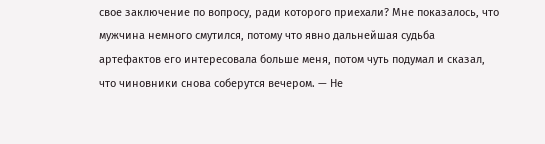свое заключение по вопросу, ради которого приехали? Мне показалось, что мужчина немного смутился, потому что явно дальнейшая судьба артефактов его интересовала больше меня, потом чуть подумал и сказал, что чиновники снова соберутся вечером. — Не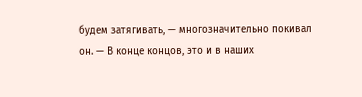будем затягивать, — многозначительно покивал он. — В конце концов, это и в наших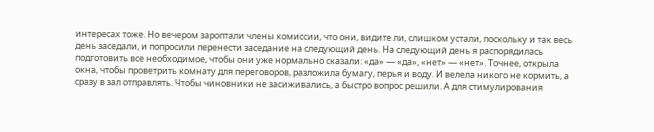интересах тоже. Но вечером зароптали члены комиссии, что они, видите ли, слишком устали, поскольку и так весь день заседали, и попросили перенести заседание на следующий день. На следующий день я распорядилась подготовить все необходимое, чтобы они уже нормально сказали: «да» — «да», «нет» — «нет». Точнее, открыла окна, чтобы проветрить комнату для переговоров, разложила бумагу, перья и воду. И велела никого не кормить, а сразу в зал отправлять. Чтобы чиновники не засиживались, а быстро вопрос решили. А для стимулирования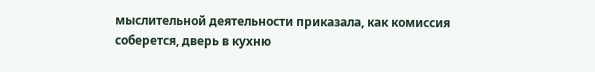мыслительной деятельности приказала, как комиссия соберется, дверь в кухню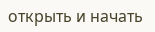открыть и начать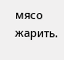мясо жарить.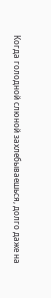Когда голодной слюной захлебываешься, долго даже на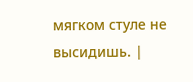мягком стуле не высидишь. |